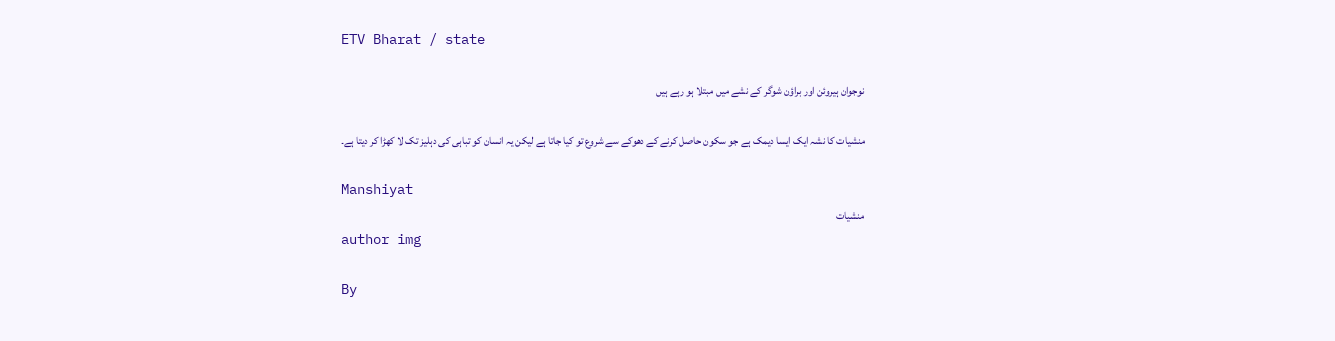ETV Bharat / state

نوجوان ہیروئن اور براؤن شوگر کے نشے میں مبتلا ہو رہے ہیں

منشیات کا نشہ ایک ایسا دیمک ہے جو سکون حاصل کرنے کے دھوکے سے شروع تو کیا جاتا ہے لیکن یہ انسان کو تباہی کی دہلیز تک لا کھڑا کر دیتا ہے۔

Manshiyat
منشیات
author img

By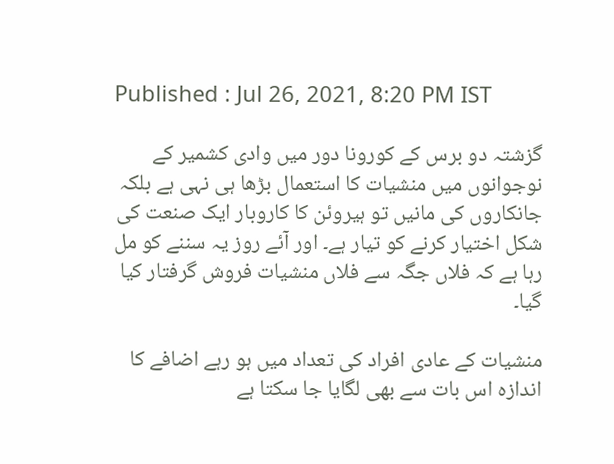Published : Jul 26, 2021, 8:20 PM IST

گزشتہ دو برس کے کورونا دور میں وادی کشمیر کے نوجوانوں میں منشیات کا استعمال بڑھا ہی نہی ہے بلکہ جانکاروں کی مانیں تو ہیروئن کا کاروبار ایک صنعت کی شکل اختیار کرنے کو تیار ہے۔ اور آئے روز یہ سننے کو مل رہا ہے کہ فلاں جگہ سے فلاں منشیات فروش گرفتار کیا گیا۔

منشیات کے عادی افراد کی تعداد میں ہو رہے اضافے کا اندازہ اس بات سے بھی لگایا جا سکتا ہے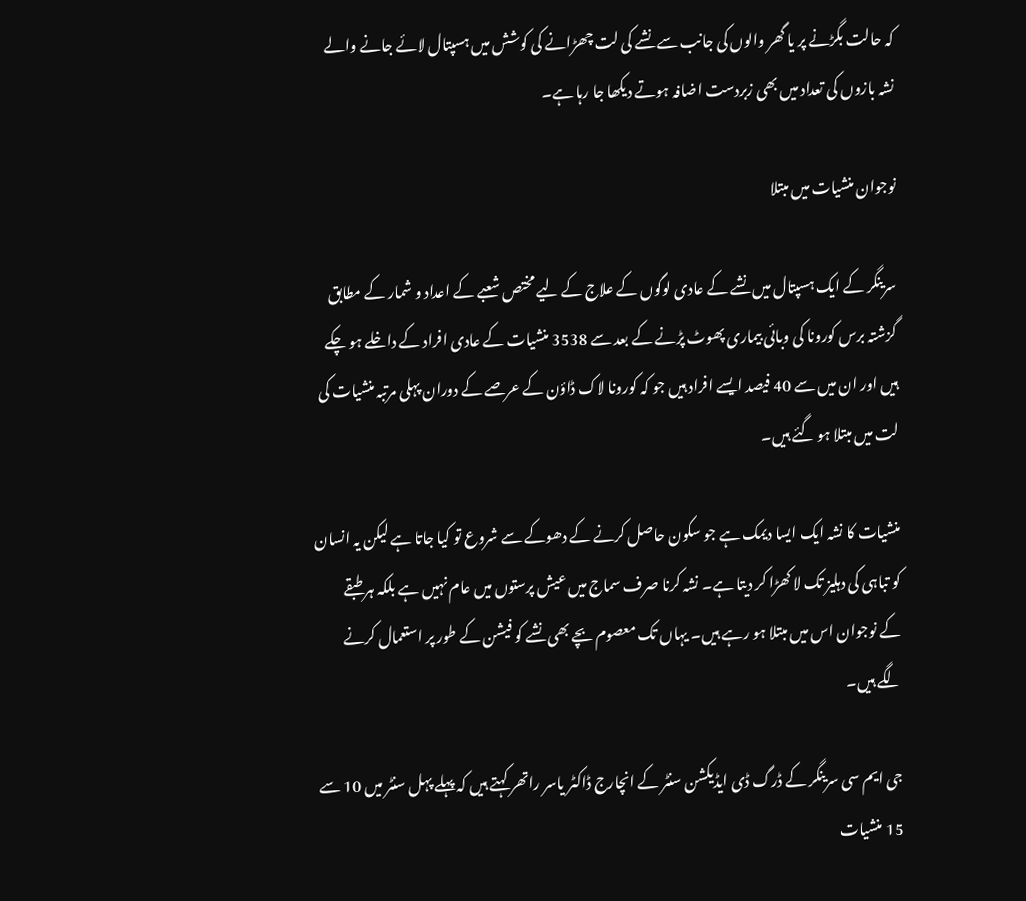کہ حالت بگڑنے پر یا گھر والوں کی جانب سے نشے کی لت چھڑانے کی کوشش میں ہسپتال لائے جانے والے نشہ بازوں کی تعداد میں بھی زبردست اضافہ ہوتے دیکھا جا رہا ہے۔

نوجوان منشیات میں مبتلا

سرینگر کے ایک ہسپتال میں نشے کے عادی لوگوں کے علاج کے لیے مختص شعبے کے اعداد و شمار کے مطابق گزشتہ برس کورونا کی وبائی بیماری پھوٹ پڑنے کے بعد سے 3538 منشیات کے عادی افراد کے داخلے ہو چکے ہیں اور ان میں سے 40 فیصد ایسے افراد ہیں جو کہ کورونا لاک ڈاؤن کے عرصے کے دوران پہلی مرتبہ منشیات کی لت میں مبتلا ہو گئے ہیں۔

منشیات کا نشہ ایک ایسا دیمک ہے جو سکون حاصل کرنے کے دھوکے سے شروع تو کیا جاتا ہے لیکن یہ انسان کو تباہی کی دہلیز تک لا کھڑا کر دیتا ہے۔ نشہ کرنا صرف سماج میں عیش پرستوں میں عام نہیں ہے بلکہ ہر طبقے کے نوجوان اس میں مبتلا ہو رہے ہیں۔ یہاں تک معصوم بچے بھی نشے کو فیشن کے طور پر استعمال کرنے لگے ہیں۔

جی ایم سی سرینگر کے ڈرگ ڈی ایڈیکشن سنٹر کے انچارج ڈاکٹر یاسر راتھر کہتے ہیں کہ پہلے پہل سنٹر میں 10 سے 15 منشیات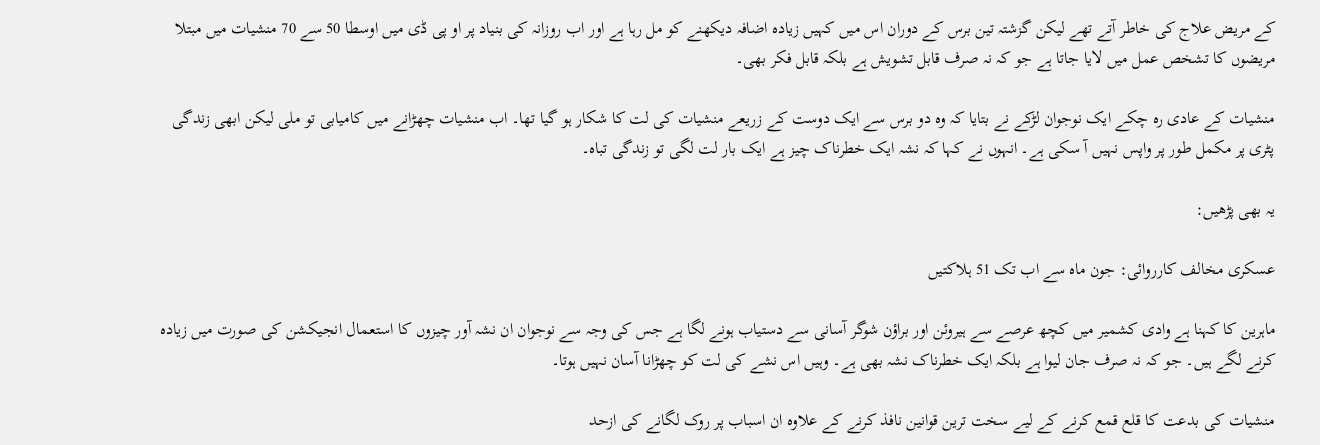کے مریض علاج کی خاطر آتے تھے لیکن گزشتہ تین برس کے دوران اس میں کہیں زیادہ اضافہ دیکھنے کو مل رہا ہے اور اب روزانہ کی بنیاد پر او پی ڈی میں اوسطا 50 سے 70 منشیات میں مبتلا مریضوں کا تشخص عمل میں لایا جاتا ہے جو کہ نہ صرف قابل تشویش ہے بلکہ قابل فکر بھی۔

منشیات کے عادی رہ چکے ایک نوجوان لڑکے نے بتایا کہ وہ دو برس سے ایک دوست کے زریعے منشیات کی لت کا شکار ہو گیا تھا۔ اب منشیات چھڑانے میں کامیابی تو ملی لیکن ابھی زندگی پٹری پر مکمل طور پر واپس نہیں آ سکی ہے۔ انہوں نے کہا کہ نشہ ایک خطرناک چیز ہے ایک بار لت لگی تو زندگی تباہ۔

یہ بھی پڑھیں:

عسکری مخالف کارروائی: جون ماہ سے اب تک 51 ہلاکتیں

ماہرین کا کہنا ہے وادی کشمیر میں کچھ عرصے سے ہیروئن اور براؤن شوگر آسانی سے دستیاب ہونے لگا ہے جس کی وجہ سے نوجوان ان نشہ آور چیزوں کا استعمال انجیکشن کی صورت میں زیادہ کرنے لگے ہیں۔ جو کہ نہ صرف جان لیوا ہے بلکہ ایک خطرناک نشہ بھی ہے۔ وہیں اس نشے کی لت کو چھڑانا آسان نہیں ہوتا۔

منشیات کی بدعت کا قلع قمع کرنے کے لیے سخت ترین قوانین نافذ کرنے کے علاوہ ان اسباب پر روک لگانے کی ازحد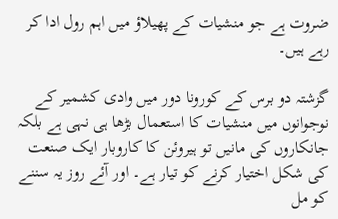ضروت ہے جو منشیات کے پھیلاؤ میں اہم رول ادا کر رہے ہیں۔

گزشتہ دو برس کے کورونا دور میں وادی کشمیر کے نوجوانوں میں منشیات کا استعمال بڑھا ہی نہی ہے بلکہ جانکاروں کی مانیں تو ہیروئن کا کاروبار ایک صنعت کی شکل اختیار کرنے کو تیار ہے۔ اور آئے روز یہ سننے کو مل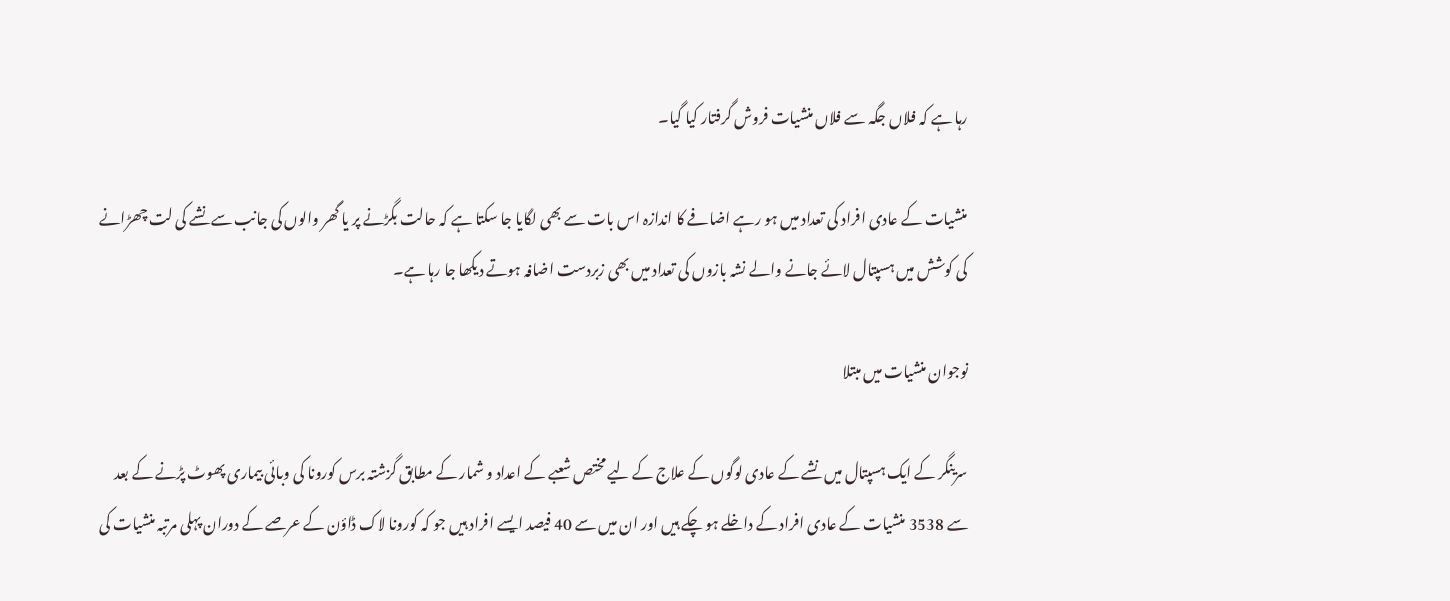رہا ہے کہ فلاں جگہ سے فلاں منشیات فروش گرفتار کیا گیا۔

منشیات کے عادی افراد کی تعداد میں ہو رہے اضافے کا اندازہ اس بات سے بھی لگایا جا سکتا ہے کہ حالت بگڑنے پر یا گھر والوں کی جانب سے نشے کی لت چھڑانے کی کوشش میں ہسپتال لائے جانے والے نشہ بازوں کی تعداد میں بھی زبردست اضافہ ہوتے دیکھا جا رہا ہے۔

نوجوان منشیات میں مبتلا

سرینگر کے ایک ہسپتال میں نشے کے عادی لوگوں کے علاج کے لیے مختص شعبے کے اعداد و شمار کے مطابق گزشتہ برس کورونا کی وبائی بیماری پھوٹ پڑنے کے بعد سے 3538 منشیات کے عادی افراد کے داخلے ہو چکے ہیں اور ان میں سے 40 فیصد ایسے افراد ہیں جو کہ کورونا لاک ڈاؤن کے عرصے کے دوران پہلی مرتبہ منشیات کی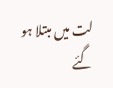لت میں مبتلا ہو گئے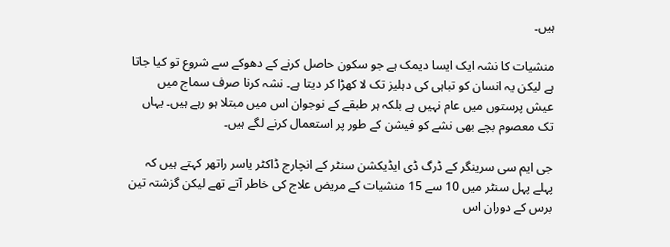ہیں۔

منشیات کا نشہ ایک ایسا دیمک ہے جو سکون حاصل کرنے کے دھوکے سے شروع تو کیا جاتا ہے لیکن یہ انسان کو تباہی کی دہلیز تک لا کھڑا کر دیتا ہے۔ نشہ کرنا صرف سماج میں عیش پرستوں میں عام نہیں ہے بلکہ ہر طبقے کے نوجوان اس میں مبتلا ہو رہے ہیں۔ یہاں تک معصوم بچے بھی نشے کو فیشن کے طور پر استعمال کرنے لگے ہیں۔

جی ایم سی سرینگر کے ڈرگ ڈی ایڈیکشن سنٹر کے انچارج ڈاکٹر یاسر راتھر کہتے ہیں کہ پہلے پہل سنٹر میں 10 سے 15 منشیات کے مریض علاج کی خاطر آتے تھے لیکن گزشتہ تین برس کے دوران اس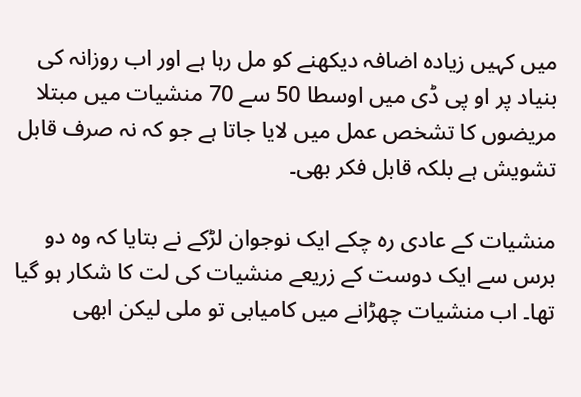میں کہیں زیادہ اضافہ دیکھنے کو مل رہا ہے اور اب روزانہ کی بنیاد پر او پی ڈی میں اوسطا 50 سے 70 منشیات میں مبتلا مریضوں کا تشخص عمل میں لایا جاتا ہے جو کہ نہ صرف قابل تشویش ہے بلکہ قابل فکر بھی۔

منشیات کے عادی رہ چکے ایک نوجوان لڑکے نے بتایا کہ وہ دو برس سے ایک دوست کے زریعے منشیات کی لت کا شکار ہو گیا تھا۔ اب منشیات چھڑانے میں کامیابی تو ملی لیکن ابھی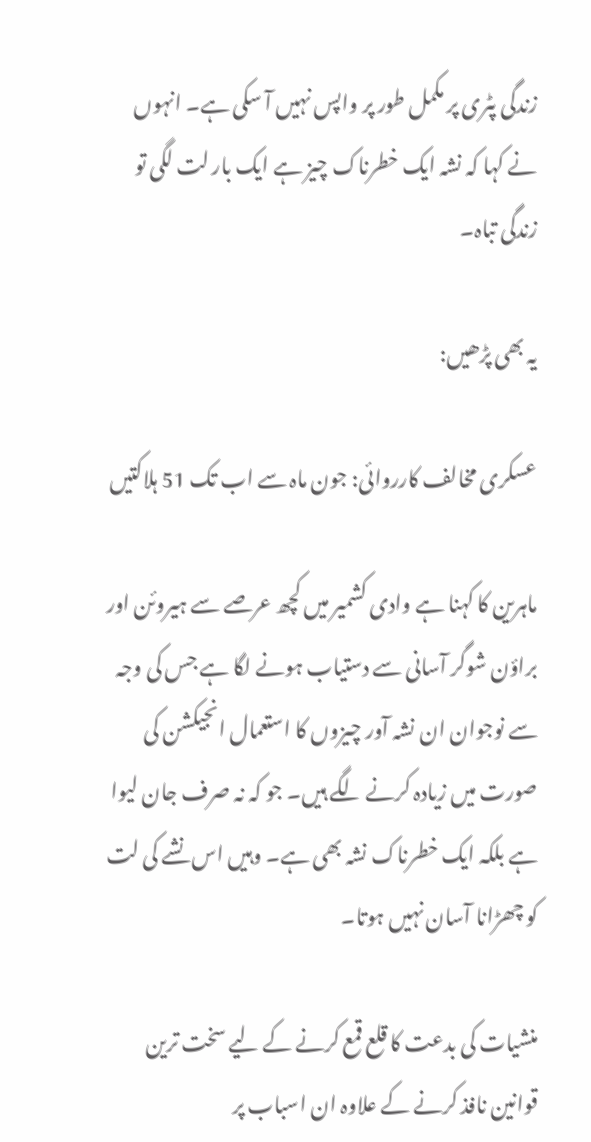زندگی پٹری پر مکمل طور پر واپس نہیں آ سکی ہے۔ انہوں نے کہا کہ نشہ ایک خطرناک چیز ہے ایک بار لت لگی تو زندگی تباہ۔

یہ بھی پڑھیں:

عسکری مخالف کارروائی: جون ماہ سے اب تک 51 ہلاکتیں

ماہرین کا کہنا ہے وادی کشمیر میں کچھ عرصے سے ہیروئن اور براؤن شوگر آسانی سے دستیاب ہونے لگا ہے جس کی وجہ سے نوجوان ان نشہ آور چیزوں کا استعمال انجیکشن کی صورت میں زیادہ کرنے لگے ہیں۔ جو کہ نہ صرف جان لیوا ہے بلکہ ایک خطرناک نشہ بھی ہے۔ وہیں اس نشے کی لت کو چھڑانا آسان نہیں ہوتا۔

منشیات کی بدعت کا قلع قمع کرنے کے لیے سخت ترین قوانین نافذ کرنے کے علاوہ ان اسباب پر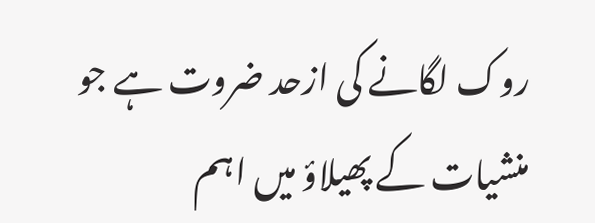روک لگانے کی ازحد ضروت ہے جو منشیات کے پھیلاؤ میں اہم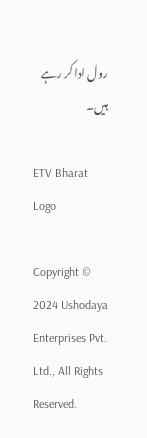رول ادا کر رہے ہیں۔

ETV Bharat Logo

Copyright © 2024 Ushodaya Enterprises Pvt. Ltd., All Rights Reserved.